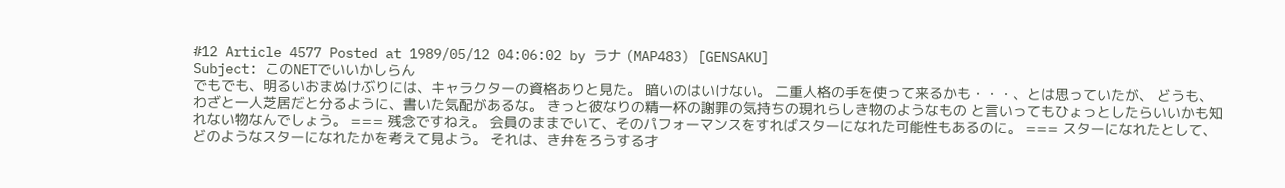#12 Article 4577 Posted at 1989/05/12 04:06:02 by ラナ (MAP483) [GENSAKU]
Subject: このNETでいいかしらん
でもでも、明るいおまぬけぶりには、キャラクターの資格ありと見た。 暗いのはいけない。 二重人格の手を使って来るかも・・・、とは思っていたが、 どうも、わざと一人芝居だと分るように、書いた気配があるな。 きっと彼なりの精一杯の謝罪の気持ちの現れらしき物のようなもの と言いってもひょっとしたらいいかも知れない物なんでしょう。 === 残念ですねえ。 会員のままでいて、そのパフォーマンスをすればスターになれた可能性もあるのに。 === スターになれたとして、どのようなスターになれたかを考えて見よう。 それは、き弁をろうする才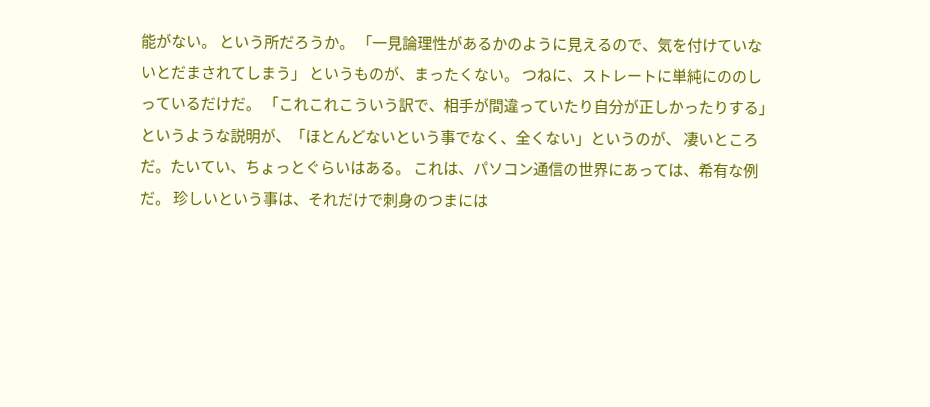能がない。 という所だろうか。 「一見論理性があるかのように見えるので、気を付けていないとだまされてしまう」 というものが、まったくない。 つねに、ストレートに単純にののしっているだけだ。 「これこれこういう訳で、相手が間違っていたり自分が正しかったりする」 というような説明が、「ほとんどないという事でなく、全くない」というのが、 凄いところだ。たいてい、ちょっとぐらいはある。 これは、パソコン通信の世界にあっては、希有な例だ。 珍しいという事は、それだけで刺身のつまには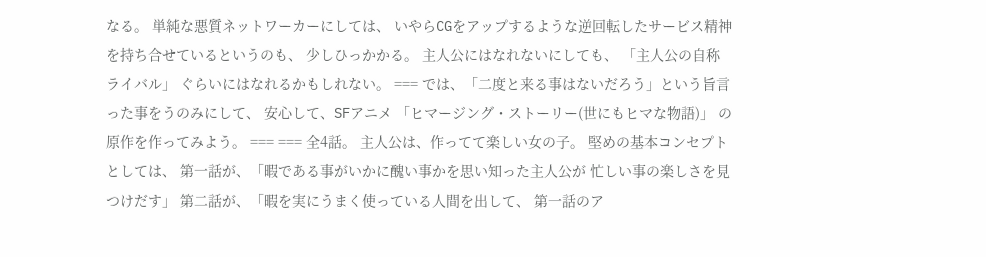なる。 単純な悪質ネットワーカーにしては、 いやらCGをアップするような逆回転したサービス精神を持ち合せているというのも、 少しひっかかる。 主人公にはなれないにしても、 「主人公の自称ライバル」 ぐらいにはなれるかもしれない。 === では、「二度と来る事はないだろう」という旨言った事をうのみにして、 安心して、SFアニメ 「ヒマージング・ストーリー(世にもヒマな物語)」 の原作を作ってみよう。 === === 全4話。 主人公は、作ってて楽しい女の子。 堅めの基本コンセプトとしては、 第一話が、「暇である事がいかに醜い事かを思い知った主人公が 忙しい事の楽しさを見つけだす」 第二話が、「暇を実にうまく使っている人間を出して、 第一話のア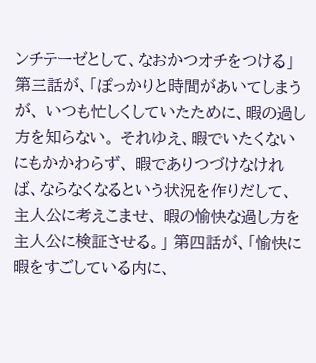ンチテーゼとして、なおかつオチをつける」 第三話が、「ぽっかりと時間があいてしまうが、 いつも忙しくしていたために、暇の過し方を知らない。 それゆえ、暇でいたくないにもかかわらず、 暇でありつづけなければ、ならなくなるという状況を作りだして、 主人公に考えこませ、 暇の愉快な過し方を主人公に検証させる。」 第四話が、「愉快に暇をすごしている内に、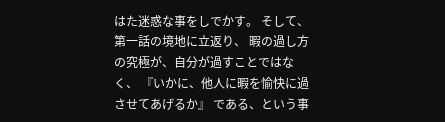はた迷惑な事をしでかす。 そして、第一話の境地に立返り、 暇の過し方の究極が、自分が過すことではなく、 『いかに、他人に暇を愉快に過させてあげるか』 である、という事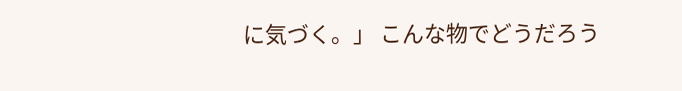に気づく。」 こんな物でどうだろう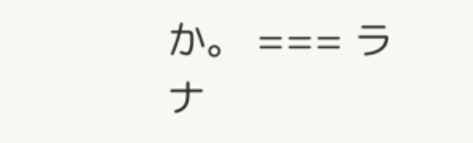か。 === ラナ